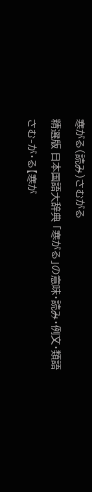寒がる(読み)さむがる

精選版 日本国語大辞典 「寒がる」の意味・読み・例文・類語

さむ‐が・る【寒が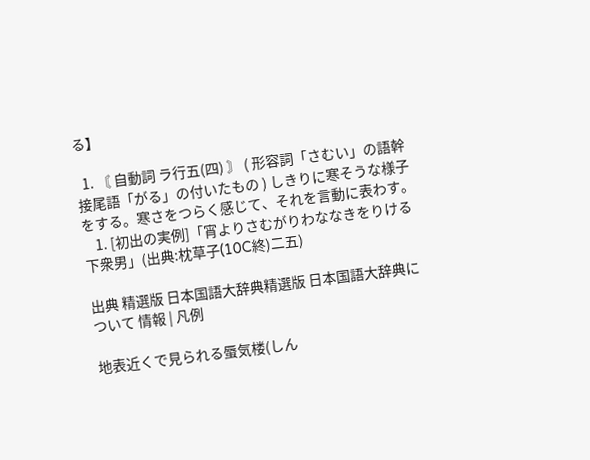る】

  1. 〘 自動詞 ラ行五(四) 〙 ( 形容詞「さむい」の語幹接尾語「がる」の付いたもの ) しきりに寒そうな様子をする。寒さをつらく感じて、それを言動に表わす。
    1. [初出の実例]「宵よりさむがりわななきをりける下衆男」(出典:枕草子(10C終)二五)

出典 精選版 日本国語大辞典精選版 日本国語大辞典について 情報 | 凡例

地表近くで見られる蜃気楼(しん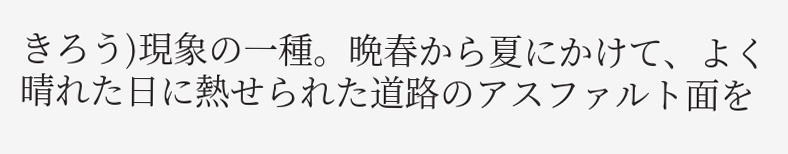きろう)現象の一種。晩春から夏にかけて、よく晴れた日に熱せられた道路のアスファルト面を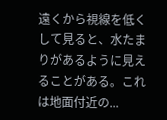遠くから視線を低くして見ると、水たまりがあるように見えることがある。これは地面付近の...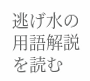逃げ水の用語解説を読む